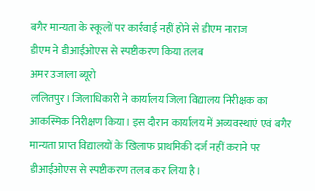बगैर मान्यता के स्कूलों पर कार्रवाई नहीं होने से डीएम नाराज
डीएम ने डीआईओएस से स्पष्टीकरण किया तलब
अमर उजाला ब्यूरो
ललितपुर। जिलाधिकारी ने कार्यालय जिला विद्यालय निरीक्षक का आकस्मिक निरीक्षण किया। इस दौरान कार्यालय में अव्यवस्थाएं एवं बगैर मान्यता प्राप्त विद्यालयों के खिलाफ प्राथमिकी दर्ज नहीं कराने पर डीआईओएस से स्पष्टीकरण तलब कर लिया है।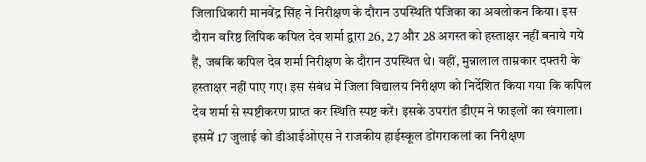जिलाधिकारी मानवेंद्र सिंह ने निरीक्षण के दौरान उपस्थिति पंजिका का अवलोकन किया। इस दौरान वरिष्ठ लिपिक कपिल देव शर्मा द्वारा 26, 27 और 28 अगस्त को हस्ताक्षर नहीं बनाये गये हैं, जबकि कपिल देव शर्मा निरीक्षण के दौरान उपस्थित थे। वहीं, मुन्नालाल ताम्रकार दफ्तरी के हस्ताक्षर नहीं पाए गए। इस संबंध में जिला विद्यालय निरीक्षण को निर्देशित किया गया कि कपिल देव शर्मा से स्पष्टीकरण प्राप्त कर स्थिति स्पष्ट करें। इसके उपरांत डीएम ने फाइलों का खंगाला। इसमें 17 जुलाई को डीआईओएस ने राजकीय हाईस्कूल डोंगराकलां का निरीक्षण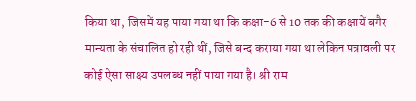किया था, जिसमें यह पाया गया था कि कक्षा-6 से 10 तक की कक्षायें बगैर मान्यता के संचालित हो रही थीं, जिसे बन्द कराया गया था लेकिन पत्रावली पर कोई ऐसा साक्ष्य उपलब्ध नहीं पाया गया है। श्री राम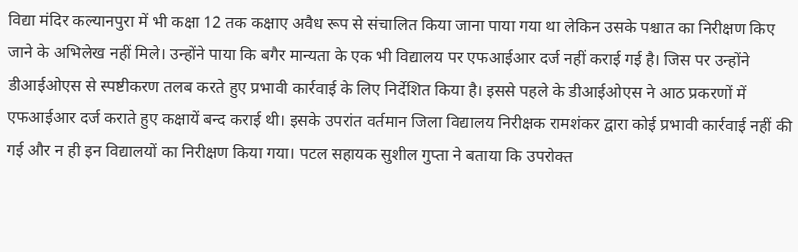विद्या मंदिर कल्यानपुरा में भी कक्षा 12 तक कक्षाए अवैध रूप से संचालित किया जाना पाया गया था लेकिन उसके पश्चात का निरीक्षण किए जाने के अभिलेख नहीं मिले। उन्होंने पाया कि बगैर मान्यता के एक भी विद्यालय पर एफआईआर दर्ज नहीं कराई गई है। जिस पर उन्होंने डीआईओएस से स्पष्टीकरण तलब करते हुए प्रभावी कार्रवाई के लिए निर्देशित किया है। इससे पहले के डीआईओएस ने आठ प्रकरणों में एफआईआर दर्ज कराते हुए कक्षायें बन्द कराई थी। इसके उपरांत वर्तमान जिला विद्यालय निरीक्षक रामशंकर द्वारा कोई प्रभावी कार्रवाई नहीं की गई और न ही इन विद्यालयों का निरीक्षण किया गया। पटल सहायक सुशील गुप्ता ने बताया कि उपरोक्त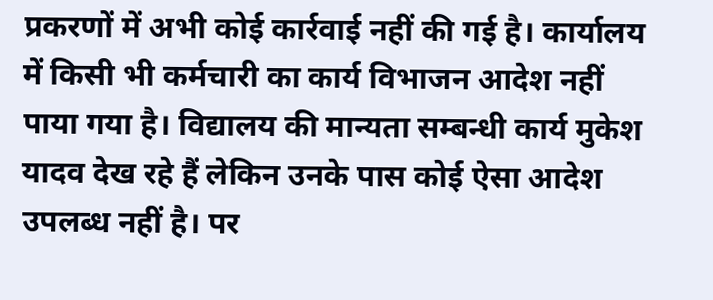प्रकरणों में अभी कोई कार्रवाई नहीं की गई है। कार्यालय में किसी भी कर्मचारी का कार्य विभाजन आदेश नहीं पाया गया है। विद्यालय की मान्यता सम्बन्धी कार्य मुकेश यादव देख रहे हैं लेकिन उनके पास कोई ऐसा आदेश उपलब्ध नहीं है। पर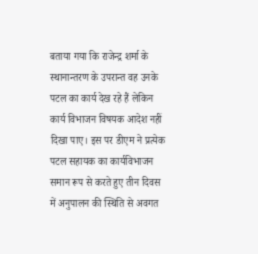बताया गया कि राजेन्द्र शर्मा के स्थानान्तरण के उपरान्त वह उनके पटल का कार्य देख रहे हैं लेकिन कार्य विभाजन विषयक आदेश नहीं दिखा पाए। इस पर डीएम ने प्रत्येक पटल सहायक का कार्यविभाजन समान रूप से करते हुए तीन दिवस में अनुपालन की स्थिति से अवगत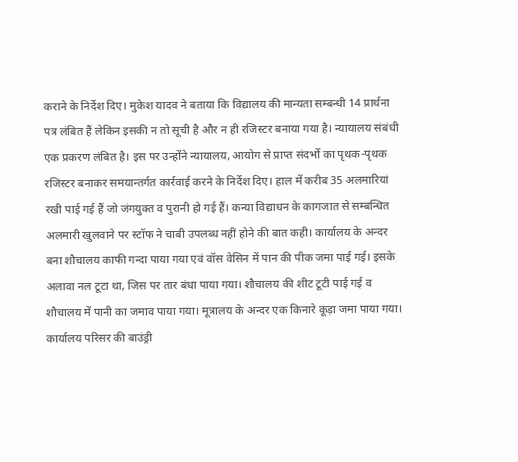कराने के निर्देश दिए। मुकेश यादव ने बताया कि विद्यालय की मान्यता सम्बन्धी 14 प्रार्थना पत्र लंबित हैं लेकिन इसकी न तो सूची है और न ही रजिस्टर बनाया गया है। न्यायालय संबंधी एक प्रकरण लंबित है। इस पर उन्होंने न्यायालय, आयोग से प्राप्त संदर्भो का पृथक-पृथक रजिस्टर बनाकर समयान्तर्गत कार्रवाई करने के निर्देश दिए। हाल में करीब 35 अलमारियां रखी पाई गई हैं जो जंगयुक्त व पुरानी हो गई हैं। कन्या विद्याधन के कागजात से सम्बन्धित अलमारी खुलवाने पर स्टॉफ ने चाबी उपलब्ध नहीं होने की बात कही। कार्यालय के अन्दर बना शौचालय काफी गन्दा पाया गया एवं वॉस वेसिन में पान की पीक जमा पाई गई। इसके अलावा नल टूटा था, जिस पर तार बंधा पाया गया। शौचालय की शीट टूटी पाई गई व शौचालय में पानी का जमाव पाया गया। मूत्रालय के अन्दर एक किनारे कूड़ा जमा पाया गया। कार्यालय परिसर की बाउंड्री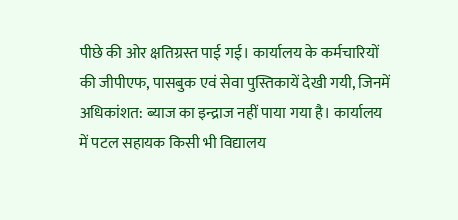पीछे की ओर क्षतिग्रस्त पाई गई। कार्यालय के कर्मचारियों की जीपीएफ, पासबुक एवं सेवा पुस्तिकायें देखी गयी, जिनमें अधिकांशत: ब्याज का इन्द्राज नहीं पाया गया है। कार्यालय में पटल सहायक किसी भी विद्यालय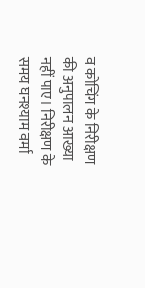व कोचिंग के निरीक्षण की अनुपालन आख्या नहीं पाए। निरीक्षण के समय घनश्याम वर्मा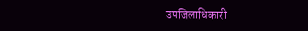उपजिलाधिकारी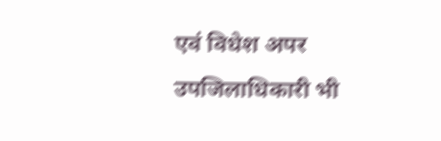एवं विधेश अपर उपजिलाधिकारी भी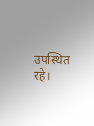उपस्थित रहे।